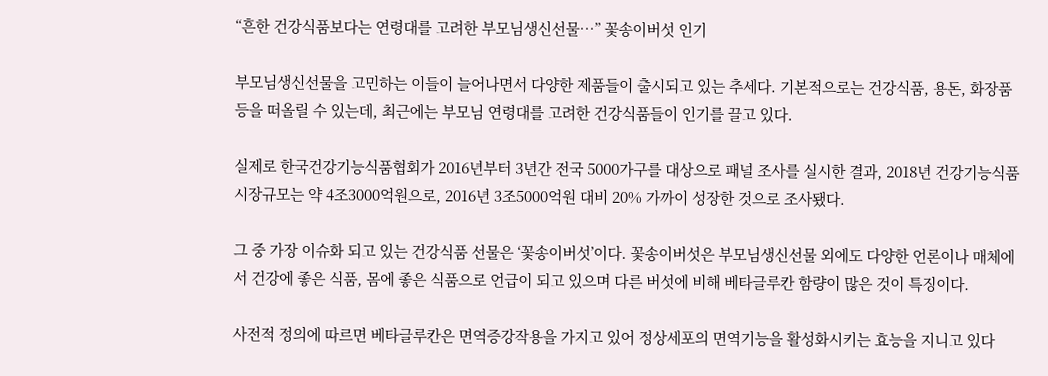“흔한 건강식품보다는 연령대를 고려한 부모님생신선물…” 꽃송이버섯 인기

부모님생신선물을 고민하는 이들이 늘어나면서 다양한 제품들이 출시되고 있는 추세다. 기본적으로는 건강식품, 용돈, 화장품 등을 떠올릴 수 있는데, 최근에는 부모님 연령대를 고려한 건강식품들이 인기를 끌고 있다.

실제로 한국건강기능식품협회가 2016년부터 3년간 전국 5000가구를 대상으로 패널 조사를 실시한 결과, 2018년 건강기능식품 시장규모는 약 4조3000억원으로, 2016년 3조5000억원 대비 20% 가까이 성장한 것으로 조사됐다.

그 중 가장 이슈화 되고 있는 건강식품 선물은 ‘꽃송이버섯’이다. 꽃송이버섯은 부모님생신선물 외에도 다양한 언론이나 매체에서 건강에 좋은 식품, 몸에 좋은 식품으로 언급이 되고 있으며 다른 버섯에 비해 베타글루칸 함량이 많은 것이 특징이다.

사전적 정의에 따르면 베타글루칸은 면역증강작용을 가지고 있어 정상세포의 면역기능을 활성화시키는 효능을 지니고 있다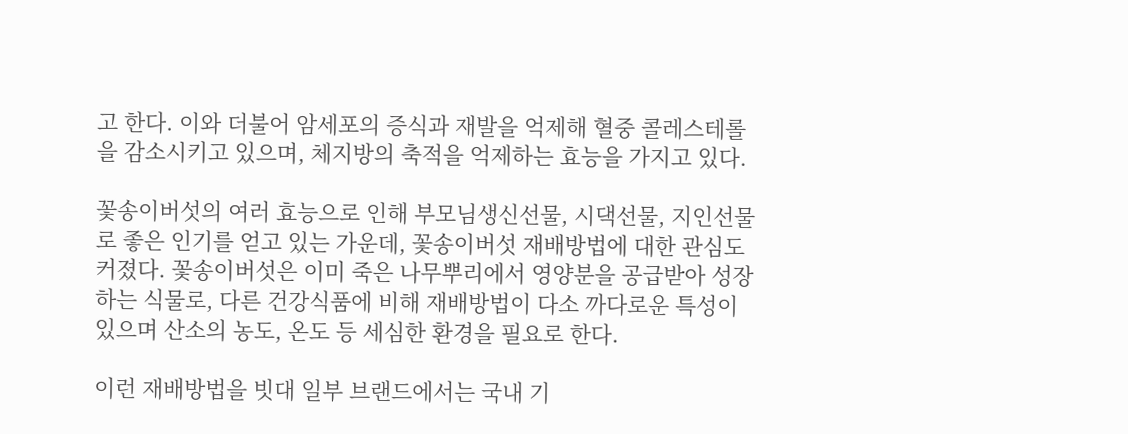고 한다. 이와 더불어 암세포의 증식과 재발을 억제해 혈중 콜레스테롤을 감소시키고 있으며, 체지방의 축적을 억제하는 효능을 가지고 있다.

꽃송이버섯의 여러 효능으로 인해 부모님생신선물, 시댁선물, 지인선물로 좋은 인기를 얻고 있는 가운데, 꽃송이버섯 재배방법에 대한 관심도 커졌다. 꽃송이버섯은 이미 죽은 나무뿌리에서 영양분을 공급받아 성장하는 식물로, 다른 건강식품에 비해 재배방법이 다소 까다로운 특성이 있으며 산소의 농도, 온도 등 세심한 환경을 필요로 한다.

이런 재배방법을 빗대 일부 브랜드에서는 국내 기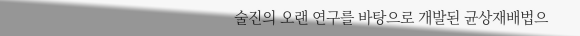술진의 오랜 연구를 바탕으로 개발된 균상재배법으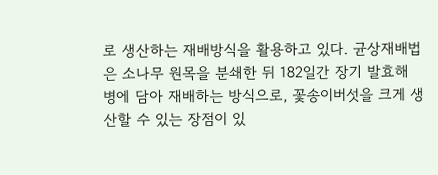로 생산하는 재배방식을 활용하고 있다. 균상재배법은 소나무 원목을 분쇄한 뒤 182일간 장기 발효해 병에 담아 재배하는 방식으로, 꽃송이버섯을 크게 생산할 수 있는 장점이 있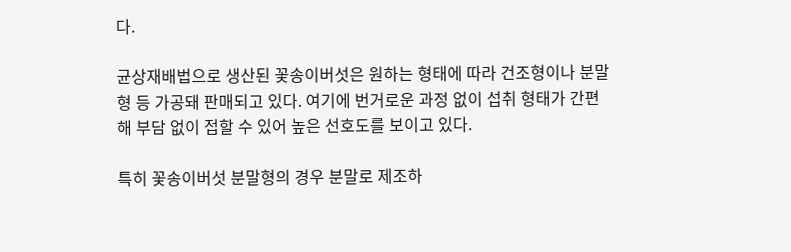다.

균상재배법으로 생산된 꽃송이버섯은 원하는 형태에 따라 건조형이나 분말형 등 가공돼 판매되고 있다. 여기에 번거로운 과정 없이 섭취 형태가 간편해 부담 없이 접할 수 있어 높은 선호도를 보이고 있다.

특히 꽃송이버섯 분말형의 경우 분말로 제조하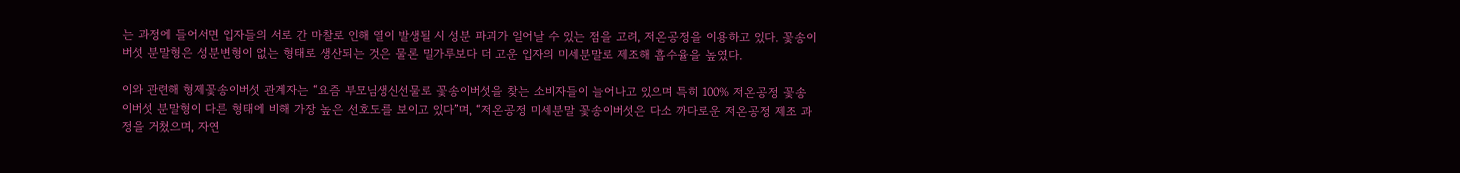는 과정에 들어서면 입자들의 서로 간 마찰로 인해 열이 발생될 시 성분 파괴가 일어날 수 있는 점을 고려, 저온공정을 이용하고 있다. 꽃송이버섯 분말형은 성분변형이 없는 형태로 생산되는 것은 물론 밀가루보다 더 고운 입자의 미세분말로 제조해 흡수율을 높였다.

이와 관련해 형제꽃송이버섯 관계자는 “요즘 부모님생신선물로 꽃송이버섯을 찾는 소비자들이 늘어나고 있으며 특히 100% 저온공정 꽃송이버섯 분말형이 다른 형태에 비해 가장 높은 선호도를 보이고 있다”며, “저온공정 미세분말 꽃송이버섯은 다소 까다로운 저온공정 제조 과정을 거쳤으며, 자연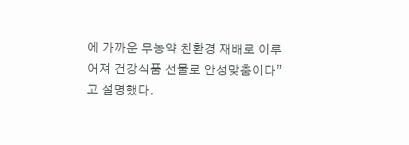에 가까운 무농약 친환경 재배로 이루어져 건강식품 선물로 안성맞춤이다”고 설명했다.